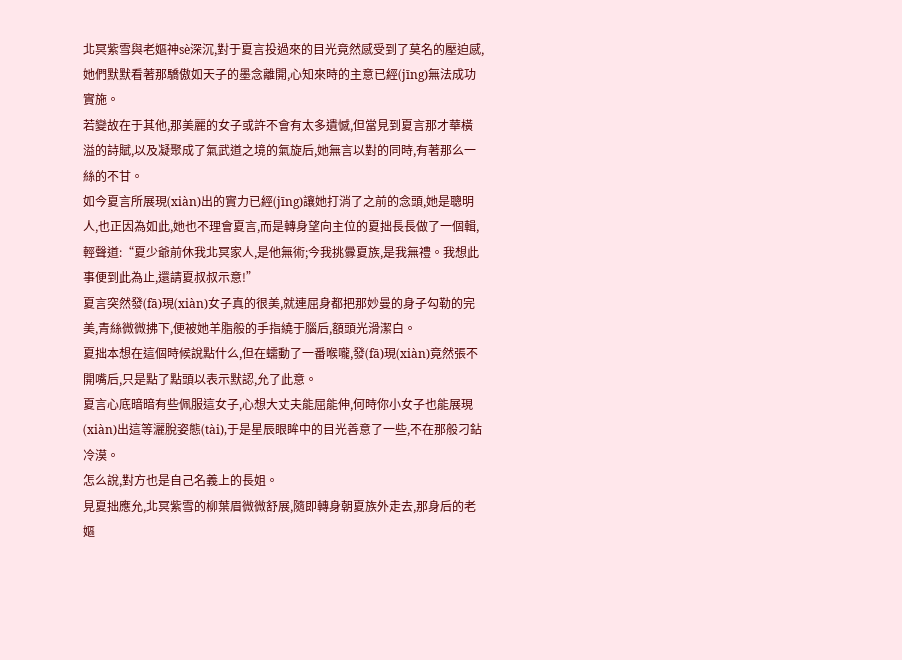北冥紫雪與老嫗神sè深沉,對于夏言投過來的目光竟然感受到了莫名的壓迫感,她們默默看著那驕傲如天子的墨念離開,心知來時的主意已經(jīng)無法成功實施。
若變故在于其他,那美麗的女子或許不會有太多遺憾,但當見到夏言那才華橫溢的詩賦,以及凝聚成了氣武道之境的氣旋后,她無言以對的同時,有著那么一絲的不甘。
如今夏言所展現(xiàn)出的實力已經(jīng)讓她打消了之前的念頭,她是聰明人,也正因為如此,她也不理會夏言,而是轉身望向主位的夏拙長長做了一個輯,輕聲道:“夏少爺前休我北冥家人,是他無術;今我挑釁夏族,是我無禮。我想此事便到此為止,還請夏叔叔示意!”
夏言突然發(fā)現(xiàn)女子真的很美,就連屈身都把那妙曼的身子勾勒的完美,青絲微微拂下,便被她羊脂般的手指繞于腦后,額頭光滑潔白。
夏拙本想在這個時候說點什么,但在蠕動了一番喉嚨,發(fā)現(xiàn)竟然張不開嘴后,只是點了點頭以表示默認,允了此意。
夏言心底暗暗有些佩服這女子,心想大丈夫能屈能伸,何時你小女子也能展現(xiàn)出這等灑脫姿態(tài),于是星辰眼眸中的目光善意了一些,不在那般刁鉆冷漠。
怎么說,對方也是自己名義上的長姐。
見夏拙應允,北冥紫雪的柳葉眉微微舒展,隨即轉身朝夏族外走去,那身后的老嫗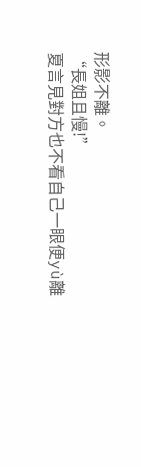形影不離。
“長姐且慢!”
夏言見對方也不看自己一眼便yù離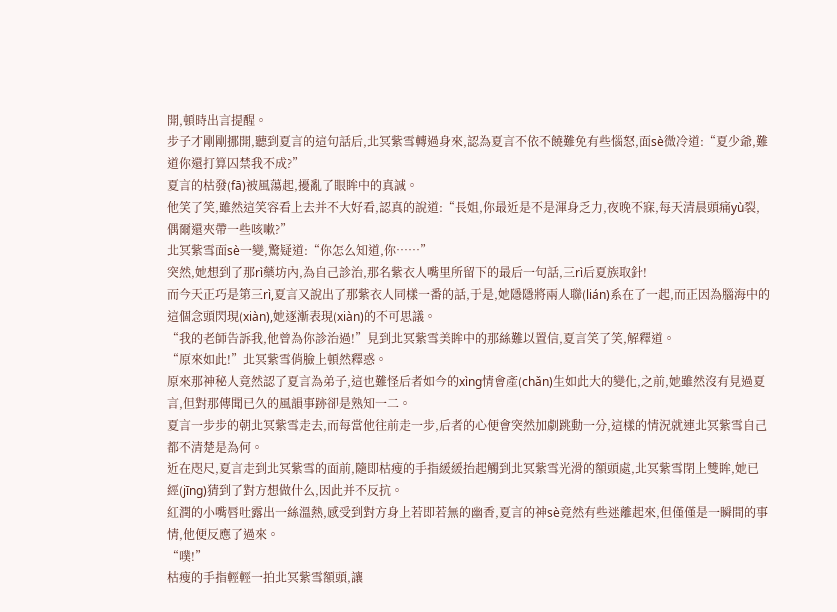開,頓時出言提醒。
步子才剛剛挪開,聽到夏言的這句話后,北冥紫雪轉過身來,認為夏言不依不饒難免有些惱怒,面sè微冷道:“夏少爺,難道你還打算囚禁我不成?”
夏言的枯發(fā)被風蕩起,擾亂了眼眸中的真誠。
他笑了笑,雖然這笑容看上去并不大好看,認真的說道:“長姐,你最近是不是渾身乏力,夜晚不寐,每天清晨頭痛yù裂,偶爾還夾帶一些咳嗽?”
北冥紫雪面sè一變,驚疑道:“你怎么知道,你……”
突然,她想到了那rì藥坊內,為自己診治,那名紫衣人嘴里所留下的最后一句話,三rì后夏族取針!
而今天正巧是第三rì,夏言又說出了那紫衣人同樣一番的話,于是,她隱隱將兩人聯(lián)系在了一起,而正因為腦海中的這個念頭閃現(xiàn),她逐漸表現(xiàn)的不可思議。
“我的老師告訴我,他曾為你診治過!”見到北冥紫雪美眸中的那絲難以置信,夏言笑了笑,解釋道。
“原來如此!”北冥紫雪俏臉上頓然釋惑。
原來那神秘人竟然認了夏言為弟子,這也難怪后者如今的xìng情會產(chǎn)生如此大的變化,之前,她雖然沒有見過夏言,但對那傳聞已久的風韻事跡卻是熟知一二。
夏言一步步的朝北冥紫雪走去,而每當他往前走一步,后者的心便會突然加劇跳動一分,這樣的情況就連北冥紫雪自己都不清楚是為何。
近在咫尺,夏言走到北冥紫雪的面前,隨即枯瘦的手指緩緩抬起觸到北冥紫雪光滑的額頭處,北冥紫雪閉上雙眸,她已經(jīng)猜到了對方想做什么,因此并不反抗。
紅潤的小嘴唇吐露出一絲溫熱,感受到對方身上若即若無的幽香,夏言的神sè竟然有些迷離起來,但僅僅是一瞬間的事情,他便反應了過來。
“噗!”
枯瘦的手指輕輕一拍北冥紫雪額頭,讓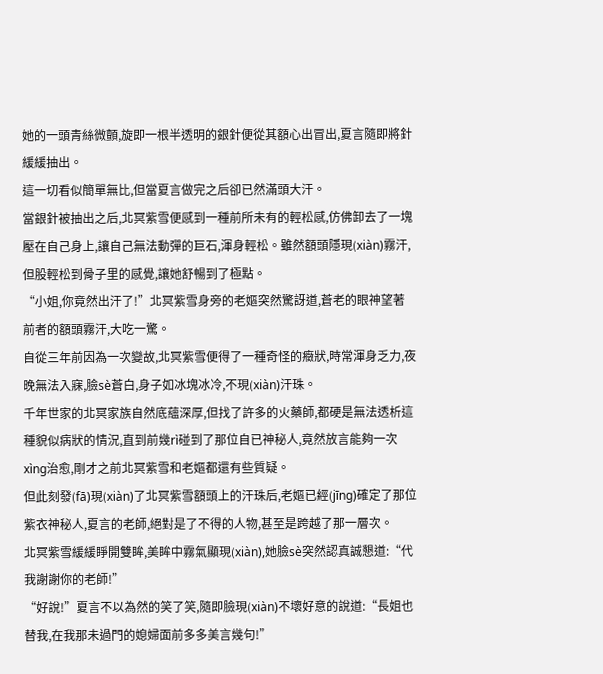她的一頭青絲微顫,旋即一根半透明的銀針便從其額心出冒出,夏言隨即將針緩緩抽出。
這一切看似簡單無比,但當夏言做完之后卻已然滿頭大汗。
當銀針被抽出之后,北冥紫雪便感到一種前所未有的輕松感,仿佛卸去了一塊壓在自己身上,讓自己無法動彈的巨石,渾身輕松。雖然額頭隱現(xiàn)霧汗,但股輕松到骨子里的感覺,讓她舒暢到了極點。
“小姐,你竟然出汗了!”北冥紫雪身旁的老嫗突然驚訝道,蒼老的眼神望著前者的額頭霧汗,大吃一驚。
自從三年前因為一次變故,北冥紫雪便得了一種奇怪的癥狀,時常渾身乏力,夜晚無法入寐,臉sè蒼白,身子如冰塊冰冷,不現(xiàn)汗珠。
千年世家的北冥家族自然底蘊深厚,但找了許多的火藥師,都硬是無法透析這種貌似病狀的情況,直到前幾rì碰到了那位自已神秘人,竟然放言能夠一次xìng治愈,剛才之前北冥紫雪和老嫗都還有些質疑。
但此刻發(fā)現(xiàn)了北冥紫雪額頭上的汗珠后,老嫗已經(jīng)確定了那位紫衣神秘人,夏言的老師,絕對是了不得的人物,甚至是跨越了那一層次。
北冥紫雪緩緩睜開雙眸,美眸中霧氣顯現(xiàn),她臉sè突然認真誠懇道:“代我謝謝你的老師!”
“好說!”夏言不以為然的笑了笑,隨即臉現(xiàn)不壞好意的說道:“長姐也替我,在我那未過門的媳婦面前多多美言幾句!”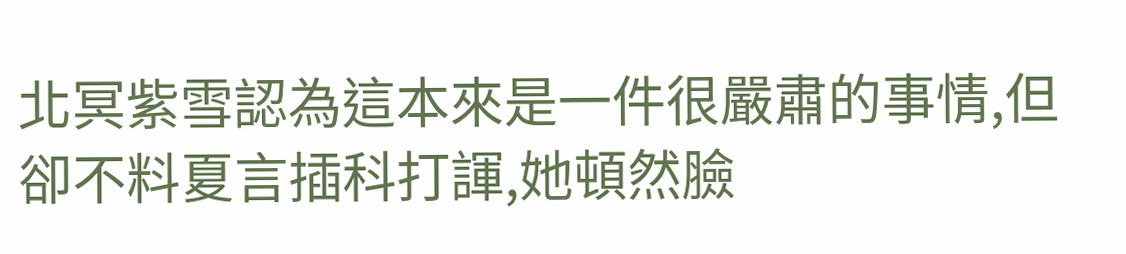北冥紫雪認為這本來是一件很嚴肅的事情,但卻不料夏言插科打諢,她頓然臉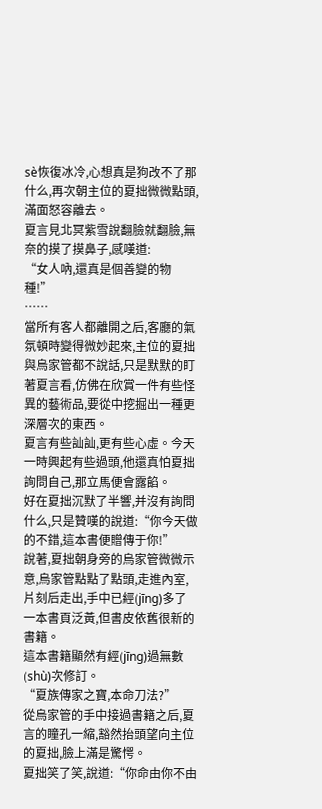sè恢復冰冷,心想真是狗改不了那什么,再次朝主位的夏拙微微點頭,滿面怒容離去。
夏言見北冥紫雪說翻臉就翻臉,無奈的摸了摸鼻子,感嘆道:
“女人吶,還真是個善變的物種!”
……
當所有客人都離開之后,客廳的氣氛頓時變得微妙起來,主位的夏拙與烏家管都不說話,只是默默的盯著夏言看,仿佛在欣賞一件有些怪異的藝術品,要從中挖掘出一種更深層次的東西。
夏言有些訕訕,更有些心虛。今天一時興起有些過頭,他還真怕夏拙詢問自己,那立馬便會露餡。
好在夏拙沉默了半響,并沒有詢問什么,只是贊嘆的說道:“你今天做的不錯,這本書便贈傳于你!”
說著,夏拙朝身旁的烏家管微微示意,烏家管點點了點頭,走進內室,片刻后走出,手中已經(jīng)多了一本書頁泛黃,但書皮依舊很新的書籍。
這本書籍顯然有經(jīng)過無數(shù)次修訂。
“夏族傳家之寶,本命刀法?”
從烏家管的手中接過書籍之后,夏言的瞳孔一縮,豁然抬頭望向主位的夏拙,臉上滿是驚愕。
夏拙笑了笑,說道:“你命由你不由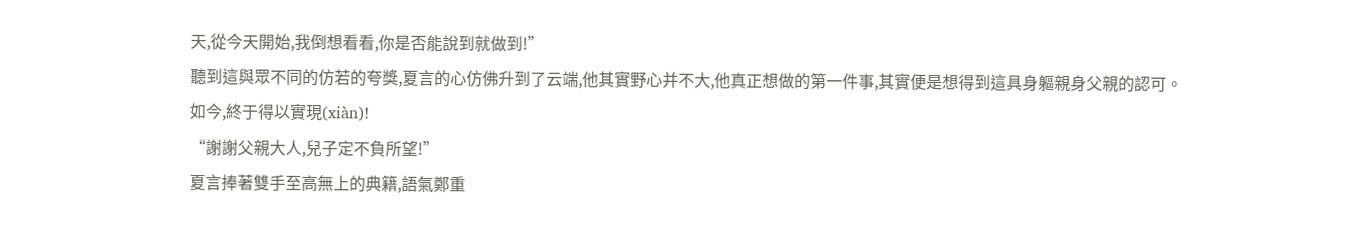天,從今天開始,我倒想看看,你是否能說到就做到!”
聽到這與眾不同的仿若的夸獎,夏言的心仿佛升到了云端,他其實野心并不大,他真正想做的第一件事,其實便是想得到這具身軀親身父親的認可。
如今,終于得以實現(xiàn)!
“謝謝父親大人,兒子定不負所望!”
夏言捧著雙手至高無上的典籍,語氣鄭重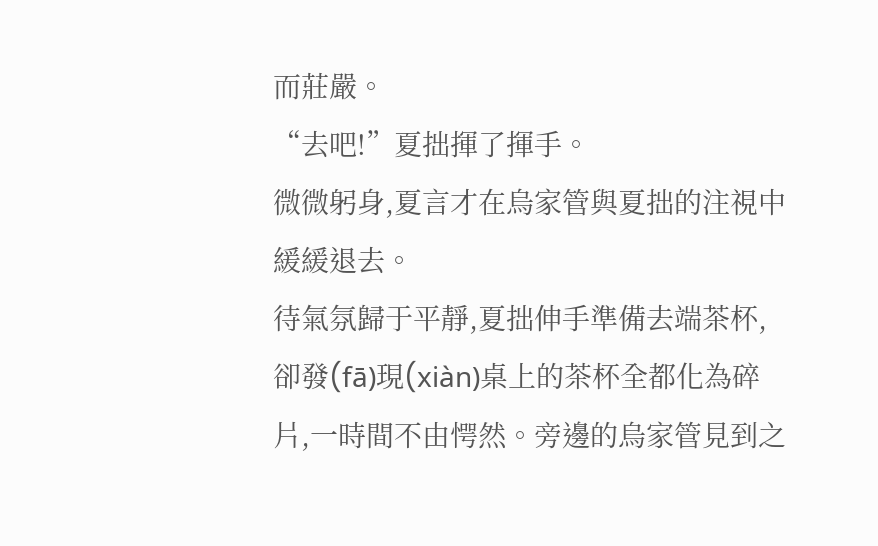而莊嚴。
“去吧!”夏拙揮了揮手。
微微躬身,夏言才在烏家管與夏拙的注視中緩緩退去。
待氣氛歸于平靜,夏拙伸手準備去端茶杯,卻發(fā)現(xiàn)桌上的茶杯全都化為碎片,一時間不由愕然。旁邊的烏家管見到之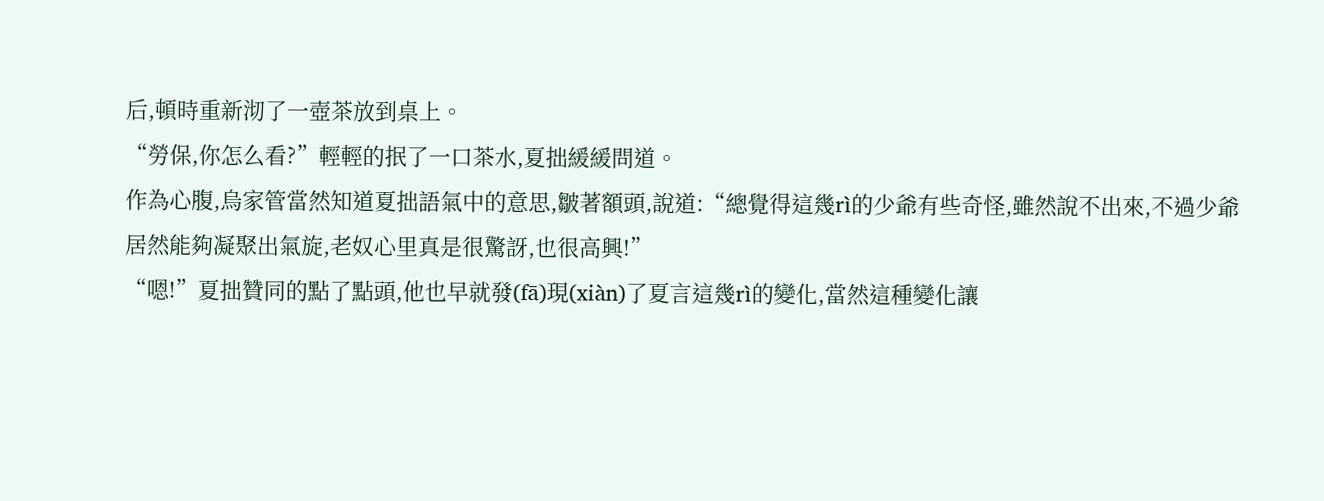后,頓時重新沏了一壺茶放到桌上。
“勞保,你怎么看?”輕輕的抿了一口茶水,夏拙緩緩問道。
作為心腹,烏家管當然知道夏拙語氣中的意思,皺著額頭,說道:“總覺得這幾rì的少爺有些奇怪,雖然說不出來,不過少爺居然能夠凝聚出氣旋,老奴心里真是很驚訝,也很高興!”
“嗯!”夏拙贊同的點了點頭,他也早就發(fā)現(xiàn)了夏言這幾rì的變化,當然這種變化讓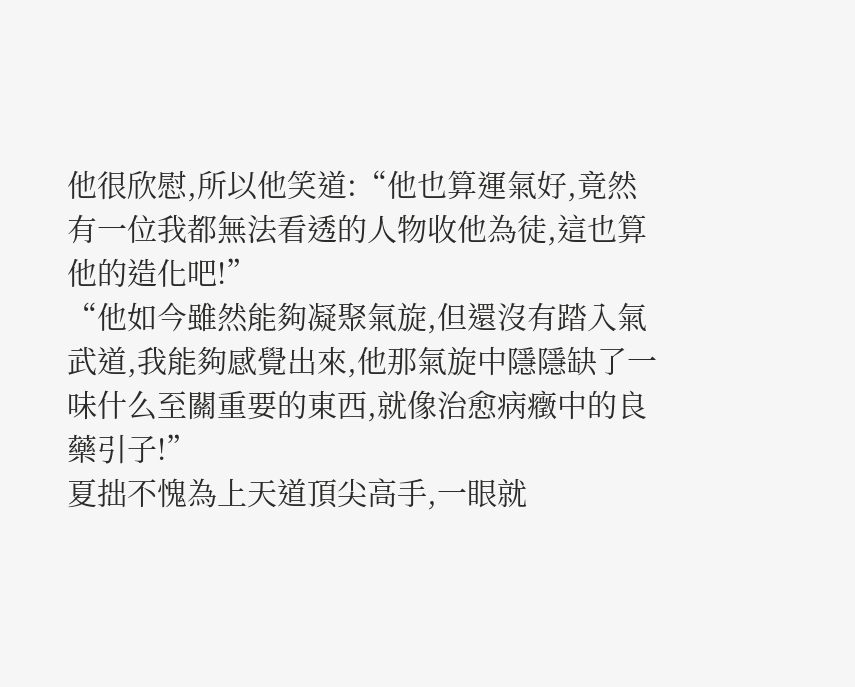他很欣慰,所以他笑道:“他也算運氣好,竟然有一位我都無法看透的人物收他為徒,這也算他的造化吧!”
“他如今雖然能夠凝聚氣旋,但還沒有踏入氣武道,我能夠感覺出來,他那氣旋中隱隱缺了一味什么至關重要的東西,就像治愈病癥中的良藥引子!”
夏拙不愧為上天道頂尖高手,一眼就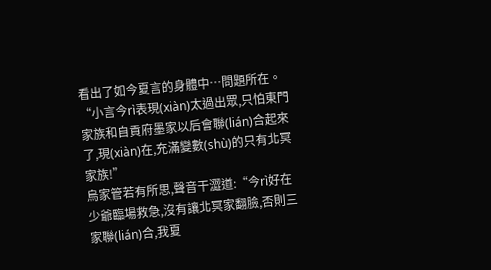看出了如今夏言的身體中…問題所在。
“小言今rì表現(xiàn)太過出眾,只怕東門家族和自貢府墨家以后會聯(lián)合起來了,現(xiàn)在,充滿變數(shù)的只有北冥家族!”
烏家管若有所思,聲音干澀道:“今rì好在少爺臨場救急,沒有讓北冥家翻臉,否則三家聯(lián)合,我夏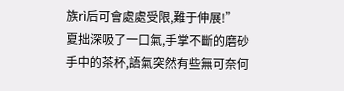族rì后可會處處受限,難于伸展!”
夏拙深吸了一口氣,手掌不斷的磨砂手中的茶杯,語氣突然有些無可奈何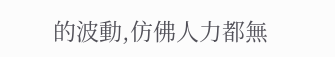的波動,仿佛人力都無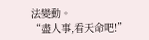法變動。
“盡人事,看天命吧!”